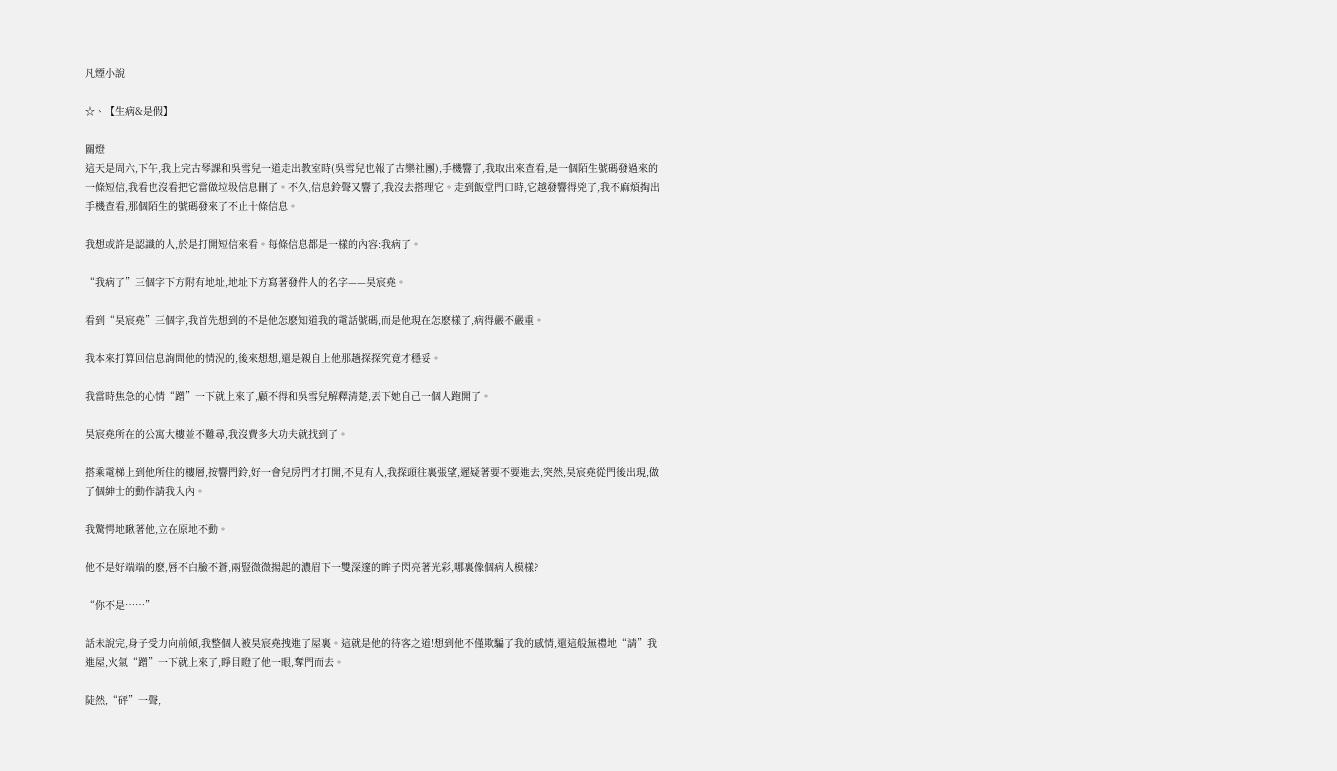凡煙小說

☆、【生病&是假】

關燈
這天是周六,下午,我上完古琴課和吳雪兒一道走出教室時(吳雪兒也報了古樂社團),手機響了,我取出來查看,是一個陌生號碼發過來的一條短信,我看也沒看把它當做垃圾信息刪了。不久,信息鈴聲又響了,我沒去搭理它。走到飯堂門口時,它越發響得兇了,我不麻煩掏出手機查看,那個陌生的號碼發來了不止十條信息。

我想或許是認識的人,於是打開短信來看。每條信息都是一樣的內容:我病了。

“我病了”三個字下方附有地址,地址下方寫著發件人的名字——昊宸堯。

看到“昊宸堯”三個字,我首先想到的不是他怎麽知道我的電話號碼,而是他現在怎麽樣了,病得嚴不嚴重。

我本來打算回信息詢問他的情況的,後來想想,還是親自上他那趟探探究竟才穩妥。

我當時焦急的心情“蹭”一下就上來了,顧不得和吳雪兒解釋清楚,丟下她自己一個人跑開了。

昊宸堯所在的公寓大樓並不難尋,我沒費多大功夫就找到了。

搭乘電梯上到他所住的樓層,按響門鈴,好一會兒房門才打開,不見有人,我探頭往裏張望,遲疑著要不要進去,突然,昊宸堯從門後出現,做了個紳士的動作請我入內。

我驚愕地瞅著他,立在原地不動。

他不是好端端的麽,唇不白臉不蒼,兩豎微微揚起的濃眉下一雙深邃的眸子閃亮著光彩,哪裏像個病人模樣?

“你不是……”

話未說完,身子受力向前傾,我整個人被昊宸堯拽進了屋裏。這就是他的待客之道!想到他不僅欺騙了我的感情,還這般無禮地“請”我進屋,火氣“蹭”一下就上來了,睜目瞪了他一眼,奪門而去。

陡然,“砰”一聲,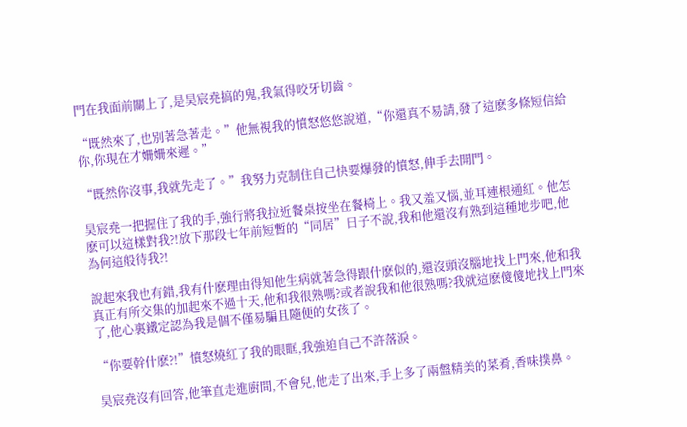門在我面前關上了,是昊宸堯搞的鬼,我氣得咬牙切齒。

“既然來了,也別著急著走。”他無視我的憤怒悠悠說道,“你還真不易請,發了這麽多條短信給你,你現在才姍姍來遲。”

“既然你沒事,我就先走了。”我努力克制住自己快要爆發的憤怒,伸手去開門。

昊宸堯一把握住了我的手,強行將我拉近餐桌按坐在餐椅上。我又羞又惱,並耳連根通紅。他怎麽可以這樣對我?!放下那段七年前短暫的“同居”日子不說,我和他還沒有熟到這種地步吧,他為何這般待我?!

說起來我也有錯,我有什麽理由得知他生病就著急得跟什麽似的,還沒頭沒腦地找上門來,他和我真正有所交集的加起來不過十天,他和我很熟嗎?或者說我和他很熟嗎?我就這麽傻傻地找上門來了,他心裏鐵定認為我是個不僅易騙且隨便的女孩了。

“你要幹什麽?!”憤怒燒紅了我的眼眶,我強迫自己不許落淚。

昊宸堯沒有回答,他筆直走進廚間,不會兒,他走了出來,手上多了兩盤精美的菜肴,香味撲鼻。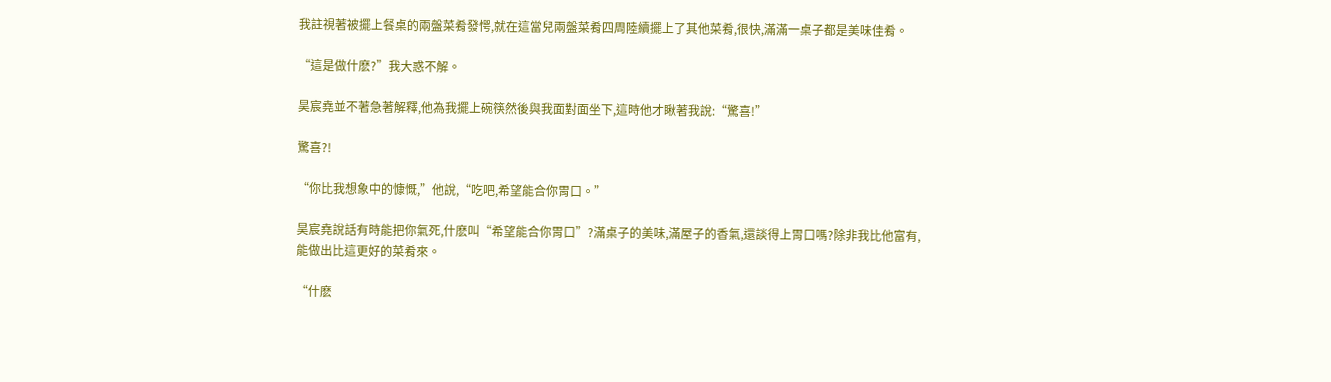我註視著被擺上餐桌的兩盤菜肴發愕,就在這當兒兩盤菜肴四周陸續擺上了其他菜肴,很快,滿滿一桌子都是美味佳肴。

“這是做什麽?”我大惑不解。

昊宸堯並不著急著解釋,他為我擺上碗筷然後與我面對面坐下,這時他才瞅著我說:“驚喜!”

驚喜?!

“你比我想象中的慷慨,”他說,“吃吧,希望能合你胃口。”

昊宸堯說話有時能把你氣死,什麽叫“希望能合你胃口”?滿桌子的美味,滿屋子的香氣,還談得上胃口嗎?除非我比他富有,能做出比這更好的菜肴來。

“什麽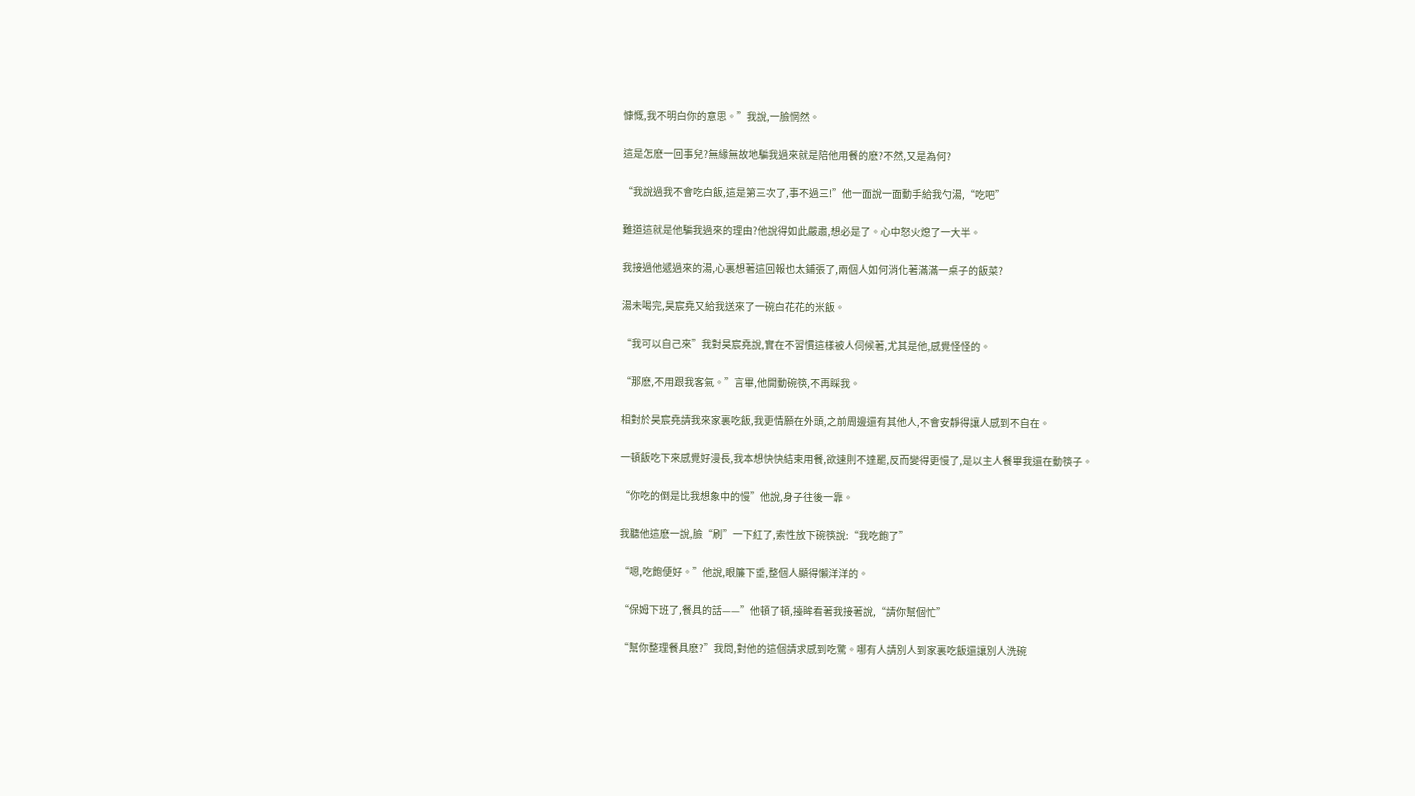慷慨,我不明白你的意思。”我說,一臉惘然。

這是怎麽一回事兒?無緣無故地騙我過來就是陪他用餐的麽?不然,又是為何?

“我說過我不會吃白飯,這是第三次了,事不過三!”他一面說一面動手給我勺湯,“吃吧”

難道這就是他騙我過來的理由?他說得如此嚴肅,想必是了。心中怒火熄了一大半。

我接過他遞過來的湯,心裏想著這回報也太鋪張了,兩個人如何消化著滿滿一桌子的飯菜?

湯未喝完,昊宸堯又給我送來了一碗白花花的米飯。

“我可以自己來”我對昊宸堯說,實在不習慣這樣被人伺候著,尤其是他,感覺怪怪的。

“那麽,不用跟我客氣。”言畢,他開動碗筷,不再睬我。

相對於昊宸堯請我來家裏吃飯,我更情願在外頭,之前周邊還有其他人,不會安靜得讓人感到不自在。

一頓飯吃下來感覺好漫長,我本想快快結束用餐,欲速則不達罷,反而變得更慢了,是以主人餐畢我還在動筷子。

“你吃的倒是比我想象中的慢”他說,身子往後一靠。

我聽他這麽一說,臉“刷”一下紅了,索性放下碗筷說:“我吃飽了”

“嗯,吃飽便好。”他說,眼簾下垂,整個人顯得懶洋洋的。

“保姆下班了,餐具的話——”他頓了頓,擡眸看著我接著說,“請你幫個忙”

“幫你整理餐具麽?”我問,對他的這個請求感到吃驚。哪有人請別人到家裏吃飯還讓別人洗碗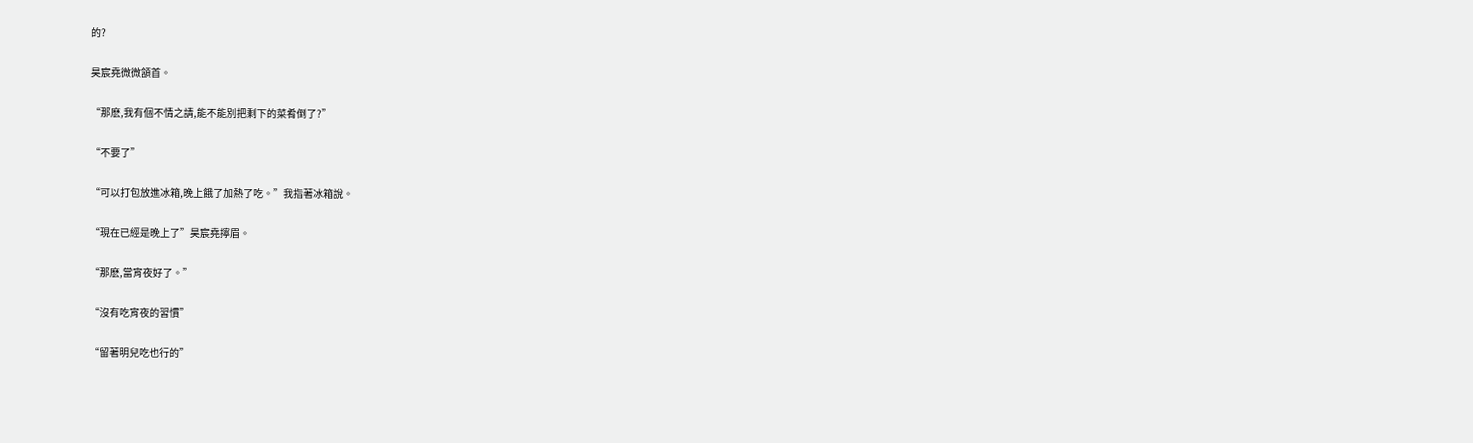的?

昊宸堯微微頷首。

“那麽,我有個不情之請,能不能別把剩下的菜肴倒了?”

“不要了”

“可以打包放進冰箱,晚上餓了加熱了吃。”我指著冰箱說。

“現在已經是晚上了”昊宸堯擰眉。

“那麽,當宵夜好了。”

“沒有吃宵夜的習慣”

“留著明兒吃也行的”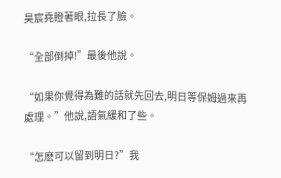昊宸堯瞪著眼,拉長了臉。

“全部倒掉!”最後他說。

“如果你覺得為難的話就先回去,明日等保姆過來再處理。”他說,語氣緩和了些。

“怎麽可以留到明日?”我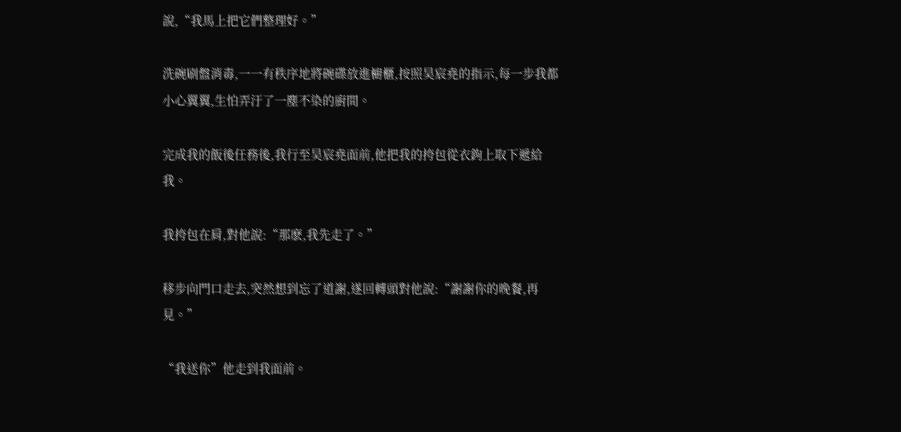說,“我馬上把它們整理好。”

洗碗刷盤消毒,一一有秩序地將碗碟放進櫥櫃,按照昊宸堯的指示,每一步我都小心翼翼,生怕弄汙了一塵不染的廚間。

完成我的飯後任務後,我行至昊宸堯面前,他把我的挎包從衣鉤上取下遞給我。

我挎包在肩,對他說:“那麽,我先走了。”

移步向門口走去,突然想到忘了道謝,遂回轉頭對他說:“謝謝你的晚餐,再見。”

“我送你”他走到我面前。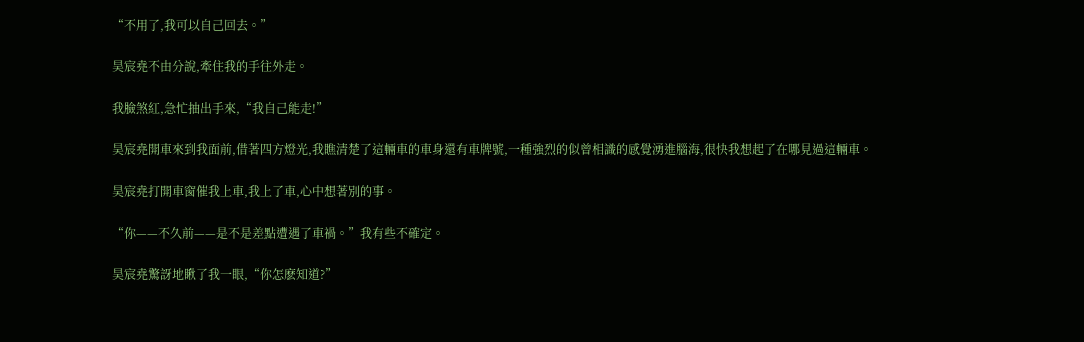“不用了,我可以自己回去。”

昊宸堯不由分說,牽住我的手往外走。

我臉煞紅,急忙抽出手來,“我自己能走!”

昊宸堯開車來到我面前,借著四方燈光,我瞧清楚了這輛車的車身還有車牌號,一種強烈的似曾相識的感覺湧進腦海,很快我想起了在哪見過這輛車。

昊宸堯打開車窗催我上車,我上了車,心中想著別的事。

“你——不久前——是不是差點遭遇了車禍。”我有些不確定。

昊宸堯驚訝地瞅了我一眼,“你怎麽知道?”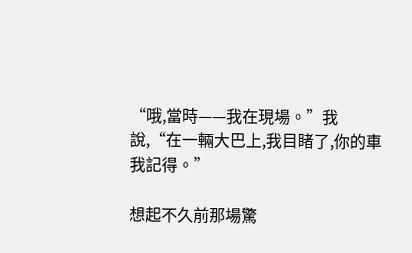“哦,當時——我在現場。”我說,“在一輛大巴上,我目睹了,你的車我記得。”

想起不久前那場驚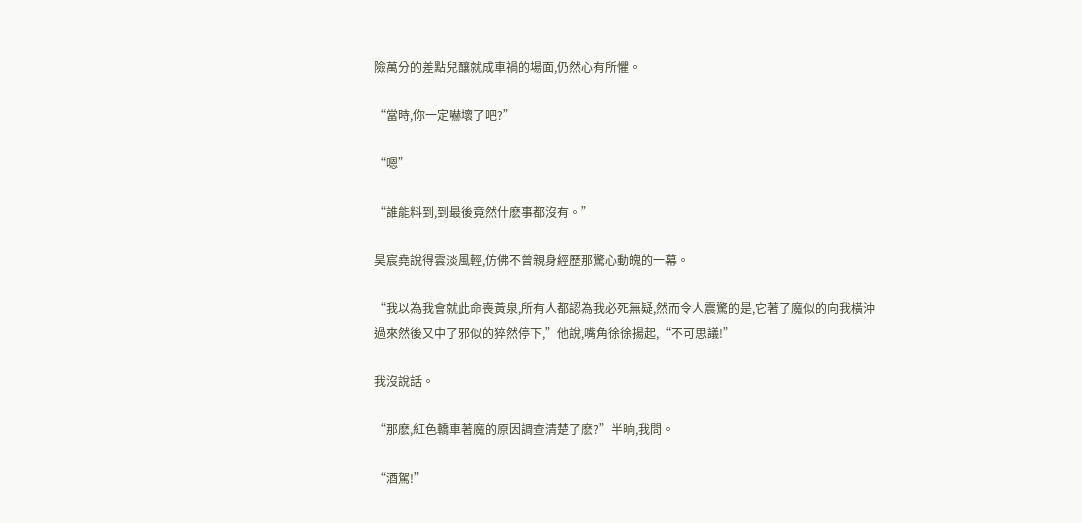險萬分的差點兒釀就成車禍的場面,仍然心有所懼。

“當時,你一定嚇壞了吧?”

“嗯”

“誰能料到,到最後竟然什麽事都沒有。”

昊宸堯說得雲淡風輕,仿佛不曾親身經歷那驚心動魄的一幕。

“我以為我會就此命喪黃泉,所有人都認為我必死無疑,然而令人震驚的是,它著了魔似的向我橫沖過來然後又中了邪似的猝然停下,”他說,嘴角徐徐揚起,“不可思議!”

我沒說話。

“那麽,紅色轎車著魔的原因調查清楚了麽?”半晌,我問。

“酒駕!”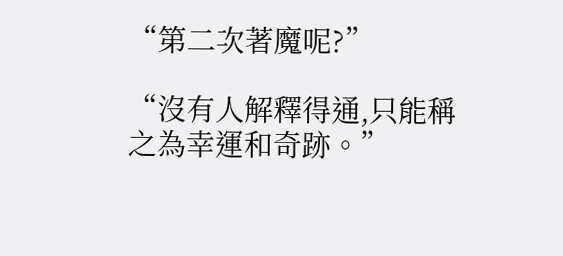“第二次著魔呢?”

“沒有人解釋得通,只能稱之為幸運和奇跡。”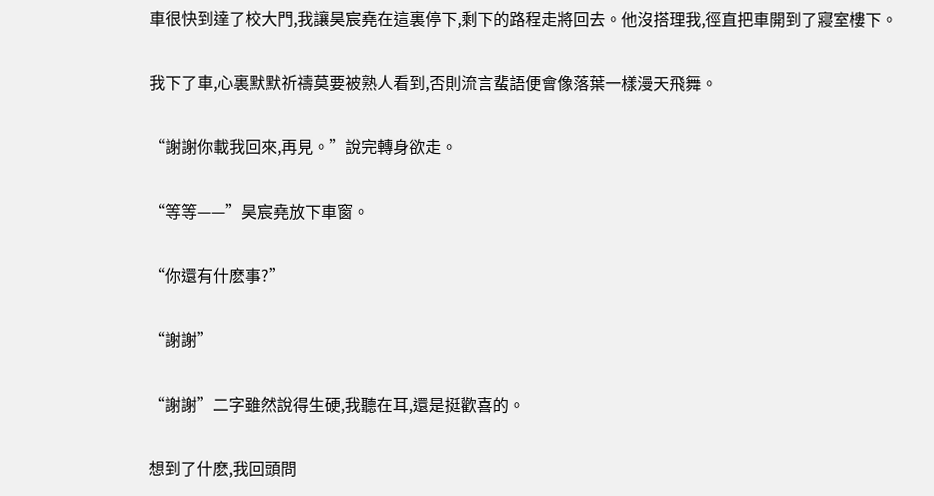車很快到達了校大門,我讓昊宸堯在這裏停下,剩下的路程走將回去。他沒搭理我,徑直把車開到了寢室樓下。

我下了車,心裏默默祈禱莫要被熟人看到,否則流言蜚語便會像落葉一樣漫天飛舞。

“謝謝你載我回來,再見。”說完轉身欲走。

“等等——”昊宸堯放下車窗。

“你還有什麽事?”

“謝謝”

“謝謝”二字雖然說得生硬,我聽在耳,還是挺歡喜的。

想到了什麽,我回頭問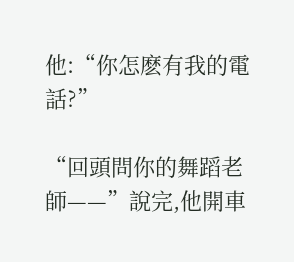他:“你怎麽有我的電話?”

“回頭問你的舞蹈老師——”說完,他開車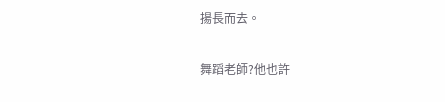揚長而去。

舞蹈老師?他也許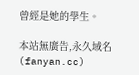曾經是她的學生。

本站無廣告,永久域名(fanyan.cc)